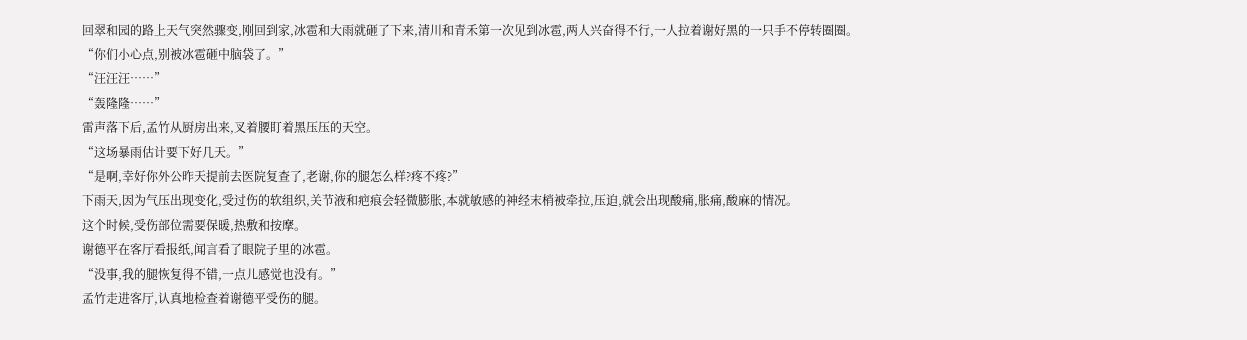回翠和园的路上天气突然骤变,刚回到家,冰雹和大雨就砸了下来,清川和青禾第一次见到冰雹,两人兴奋得不行,一人拉着谢好黑的一只手不停转圈圈。
“你们小心点,别被冰雹砸中脑袋了。”
“汪汪汪……”
“轰隆隆……”
雷声落下后,孟竹从厨房出来,叉着腰盯着黑压压的天空。
“这场暴雨估计要下好几天。”
“是啊,幸好你外公昨天提前去医院复查了,老谢,你的腿怎么样?疼不疼?”
下雨天,因为气压出现变化,受过伤的软组织,关节液和疤痕会轻微膨胀,本就敏感的神经末梢被牵拉,压迫,就会出现酸痛,胀痛,酸麻的情况。
这个时候,受伤部位需要保暖,热敷和按摩。
谢德平在客厅看报纸,闻言看了眼院子里的冰雹。
“没事,我的腿恢复得不错,一点儿感觉也没有。”
孟竹走进客厅,认真地检查着谢德平受伤的腿。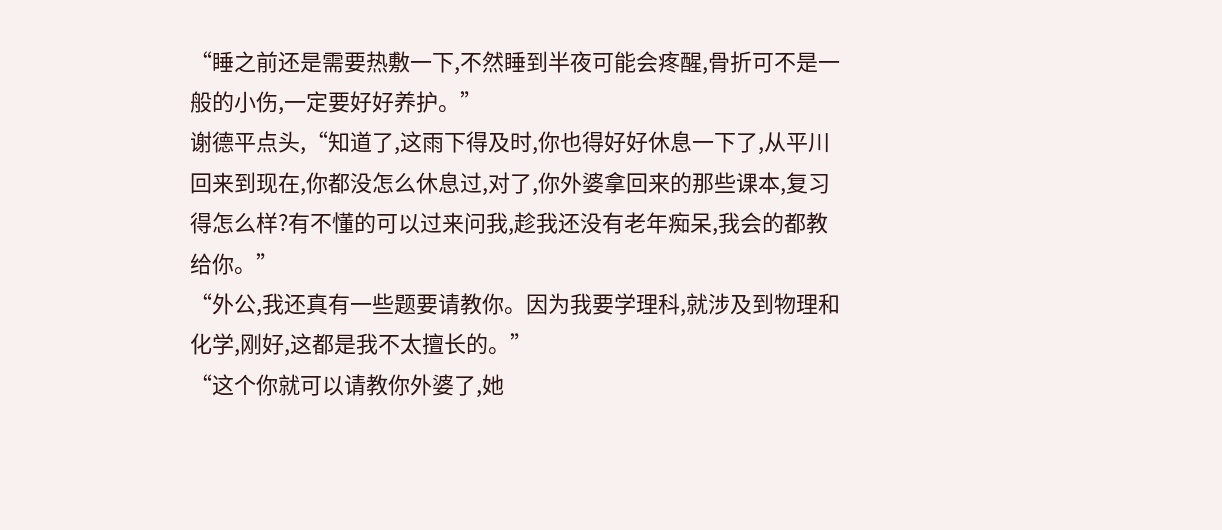“睡之前还是需要热敷一下,不然睡到半夜可能会疼醒,骨折可不是一般的小伤,一定要好好养护。”
谢德平点头,“知道了,这雨下得及时,你也得好好休息一下了,从平川回来到现在,你都没怎么休息过,对了,你外婆拿回来的那些课本,复习得怎么样?有不懂的可以过来问我,趁我还没有老年痴呆,我会的都教给你。”
“外公,我还真有一些题要请教你。因为我要学理科,就涉及到物理和化学,刚好,这都是我不太擅长的。”
“这个你就可以请教你外婆了,她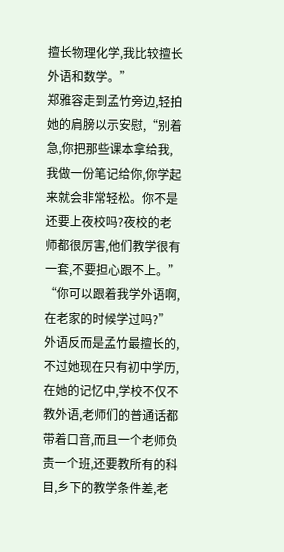擅长物理化学,我比较擅长外语和数学。”
郑雅容走到孟竹旁边,轻拍她的肩膀以示安慰,“别着急,你把那些课本拿给我,我做一份笔记给你,你学起来就会非常轻松。你不是还要上夜校吗?夜校的老师都很厉害,他们教学很有一套,不要担心跟不上。”
“你可以跟着我学外语啊,在老家的时候学过吗?”
外语反而是孟竹最擅长的,不过她现在只有初中学历,在她的记忆中,学校不仅不教外语,老师们的普通话都带着口音,而且一个老师负责一个班,还要教所有的科目,乡下的教学条件差,老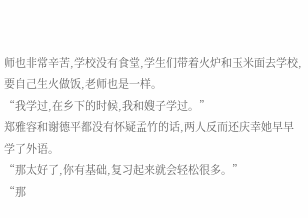师也非常辛苦,学校没有食堂,学生们带着火炉和玉米面去学校,要自己生火做饭,老师也是一样。
“我学过,在乡下的时候,我和嫂子学过。”
郑雅容和谢德平都没有怀疑孟竹的话,两人反而还庆幸她早早学了外语。
“那太好了,你有基础,复习起来就会轻松很多。”
“那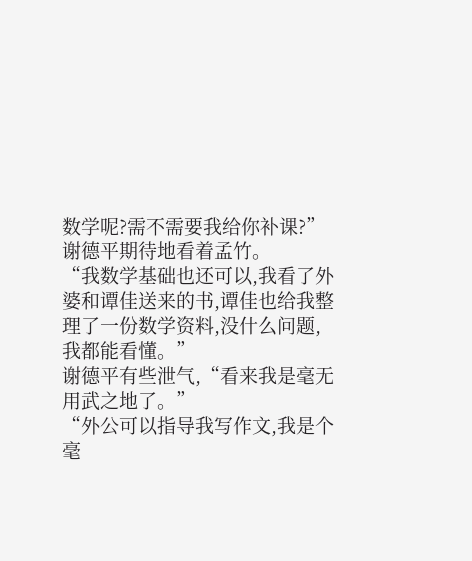数学呢?需不需要我给你补课?”谢德平期待地看着孟竹。
“我数学基础也还可以,我看了外婆和谭佳送来的书,谭佳也给我整理了一份数学资料,没什么问题,我都能看懂。”
谢德平有些泄气,“看来我是毫无用武之地了。”
“外公可以指导我写作文,我是个毫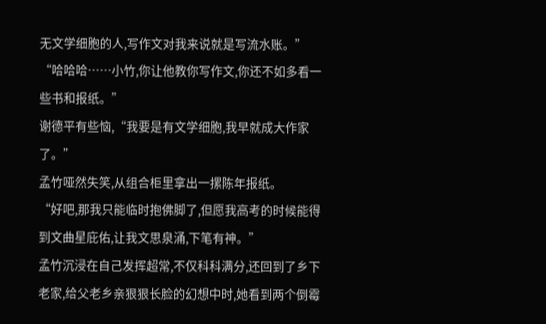无文学细胞的人,写作文对我来说就是写流水账。”
“哈哈哈……小竹,你让他教你写作文,你还不如多看一些书和报纸。”
谢德平有些恼,“我要是有文学细胞,我早就成大作家了。”
孟竹哑然失笑,从组合柜里拿出一摞陈年报纸。
“好吧,那我只能临时抱佛脚了,但愿我高考的时候能得到文曲星庇佑,让我文思泉涌,下笔有神。”
孟竹沉浸在自己发挥超常,不仅科科满分,还回到了乡下老家,给父老乡亲狠狠长脸的幻想中时,她看到两个倒霉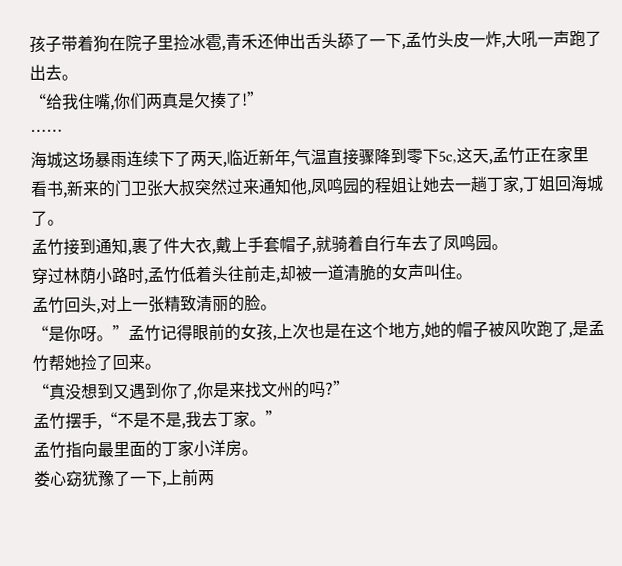孩子带着狗在院子里捡冰雹,青禾还伸出舌头舔了一下,孟竹头皮一炸,大吼一声跑了出去。
“给我住嘴,你们两真是欠揍了!”
……
海城这场暴雨连续下了两天,临近新年,气温直接骤降到零下5c,这天,孟竹正在家里看书,新来的门卫张大叔突然过来通知他,凤鸣园的程姐让她去一趟丁家,丁姐回海城了。
孟竹接到通知,裹了件大衣,戴上手套帽子,就骑着自行车去了凤鸣园。
穿过林荫小路时,孟竹低着头往前走,却被一道清脆的女声叫住。
孟竹回头,对上一张精致清丽的脸。
“是你呀。”孟竹记得眼前的女孩,上次也是在这个地方,她的帽子被风吹跑了,是孟竹帮她捡了回来。
“真没想到又遇到你了,你是来找文州的吗?”
孟竹摆手,“不是不是,我去丁家。”
孟竹指向最里面的丁家小洋房。
娄心窈犹豫了一下,上前两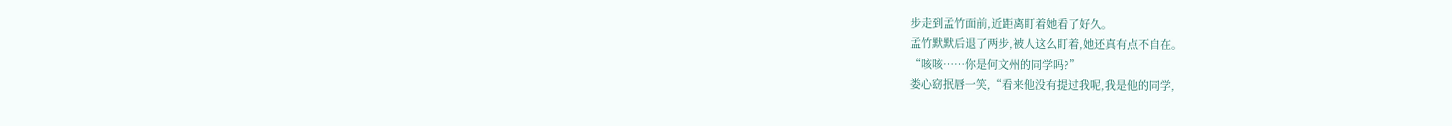步走到孟竹面前,近距离盯着她看了好久。
孟竹默默后退了两步,被人这么盯着,她还真有点不自在。
“咳咳……你是何文州的同学吗?”
娄心窈抿唇一笑,“看来他没有提过我呢,我是他的同学,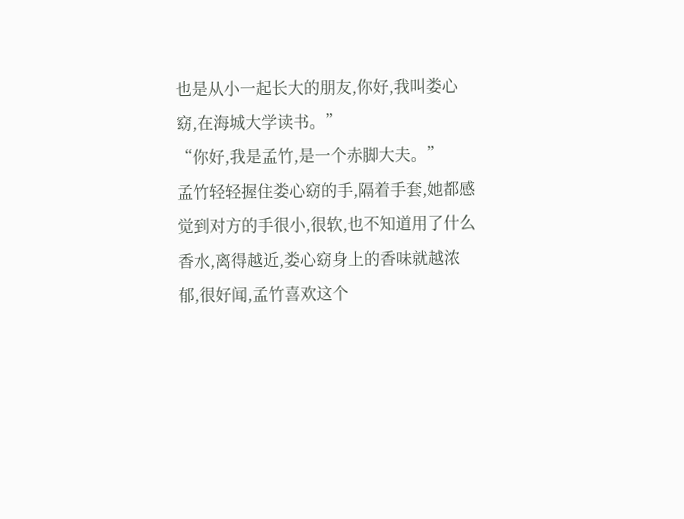也是从小一起长大的朋友,你好,我叫娄心窈,在海城大学读书。”
“你好,我是孟竹,是一个赤脚大夫。”
孟竹轻轻握住娄心窈的手,隔着手套,她都感觉到对方的手很小,很软,也不知道用了什么香水,离得越近,娄心窈身上的香味就越浓郁,很好闻,孟竹喜欢这个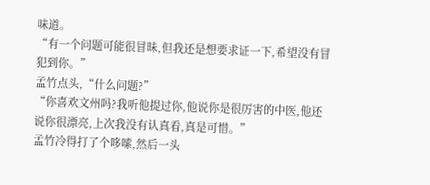味道。
“有一个问题可能很冒昧,但我还是想要求证一下,希望没有冒犯到你。”
孟竹点头,“什么问题?”
“你喜欢文州吗?我听他提过你,他说你是很厉害的中医,他还说你很漂亮,上次我没有认真看,真是可惜。”
孟竹冷得打了个哆嗦,然后一头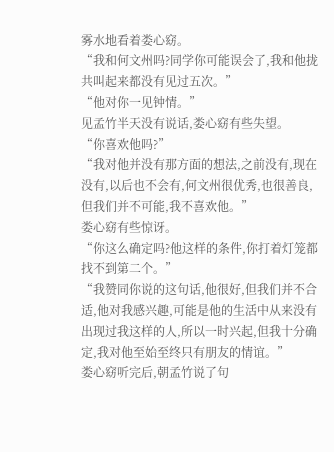雾水地看着娄心窈。
“我和何文州吗?同学你可能误会了,我和他拢共叫起来都没有见过五次。”
“他对你一见钟情。”
见孟竹半天没有说话,娄心窈有些失望。
“你喜欢他吗?”
“我对他并没有那方面的想法,之前没有,现在没有,以后也不会有,何文州很优秀,也很善良,但我们并不可能,我不喜欢他。”
娄心窈有些惊讶。
“你这么确定吗?他这样的条件,你打着灯笼都找不到第二个。”
“我赞同你说的这句话,他很好,但我们并不合适,他对我感兴趣,可能是他的生活中从来没有出现过我这样的人,所以一时兴起,但我十分确定,我对他至始至终只有朋友的情谊。”
娄心窈听完后,朝孟竹说了句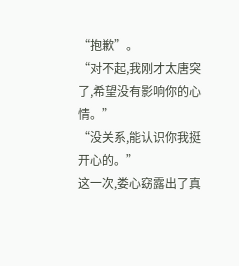“抱歉”。
“对不起,我刚才太唐突了,希望没有影响你的心情。”
“没关系,能认识你我挺开心的。”
这一次,娄心窈露出了真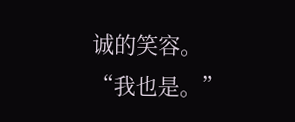诚的笑容。
“我也是。”